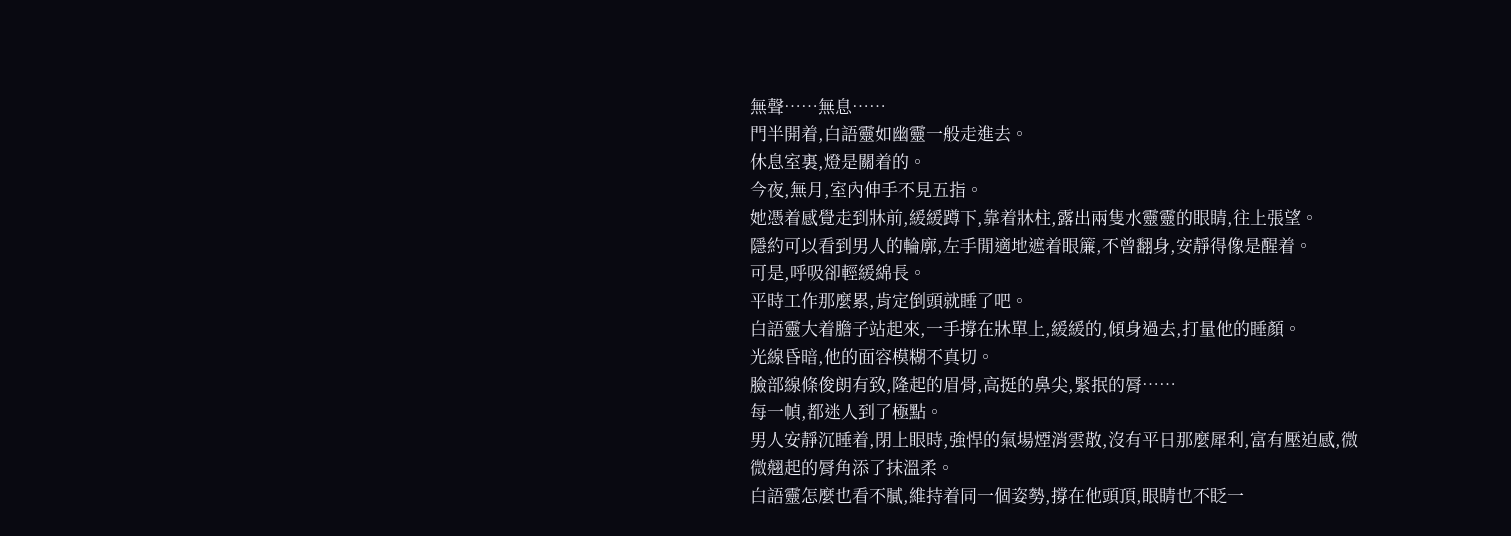無聲……無息……
門半開着,白語靈如幽靈一般走進去。
休息室裏,燈是關着的。
今夜,無月,室內伸手不見五指。
她憑着感覺走到牀前,緩緩蹲下,靠着牀柱,露出兩隻水靈靈的眼睛,往上張望。
隱約可以看到男人的輪廓,左手閒適地遮着眼簾,不曾翻身,安靜得像是醒着。
可是,呼吸卻輕緩綿長。
平時工作那麼累,肯定倒頭就睡了吧。
白語靈大着膽子站起來,一手撐在牀單上,緩緩的,傾身過去,打量他的睡顏。
光線昏暗,他的面容模糊不真切。
臉部線條俊朗有致,隆起的眉骨,高挺的鼻尖,緊抿的脣……
每一幀,都迷人到了極點。
男人安靜沉睡着,閉上眼時,強悍的氣場煙消雲散,沒有平日那麼犀利,富有壓迫感,微微翹起的脣角添了抹溫柔。
白語靈怎麼也看不膩,維持着同一個姿勢,撐在他頭頂,眼睛也不眨一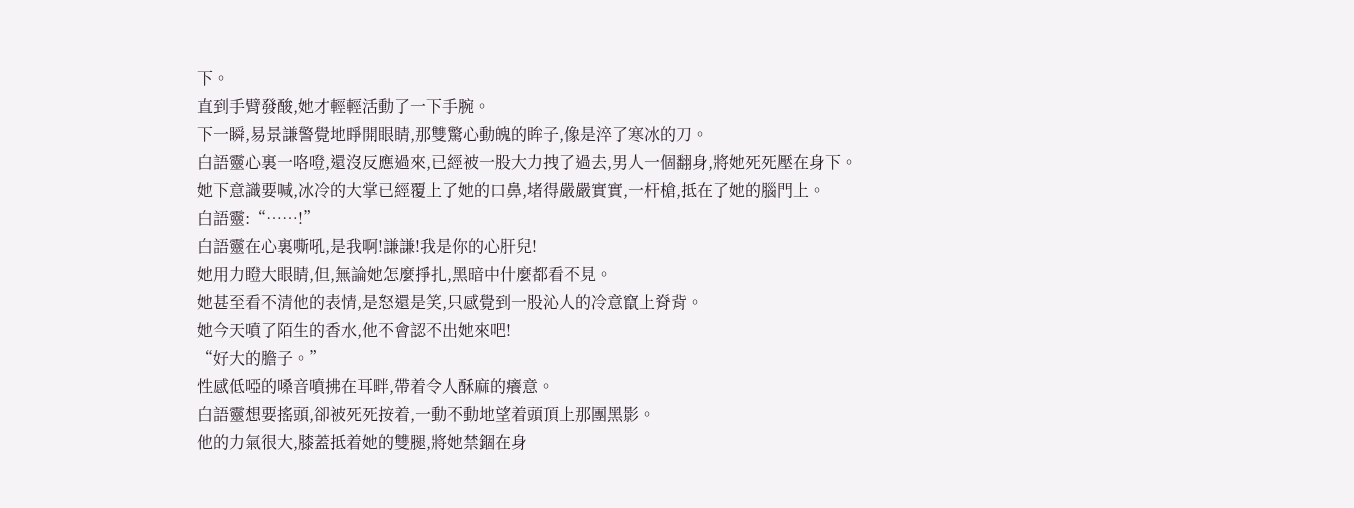下。
直到手臂發酸,她才輕輕活動了一下手腕。
下一瞬,易景謙警覺地睜開眼睛,那雙驚心動魄的眸子,像是淬了寒冰的刀。
白語靈心裏一咯噔,還沒反應過來,已經被一股大力拽了過去,男人一個翻身,將她死死壓在身下。
她下意識要喊,冰冷的大掌已經覆上了她的口鼻,堵得嚴嚴實實,一杆槍,抵在了她的腦門上。
白語靈:“……!”
白語靈在心裏嘶吼,是我啊!謙謙!我是你的心肝兒!
她用力瞪大眼睛,但,無論她怎麼掙扎,黑暗中什麼都看不見。
她甚至看不清他的表情,是怒還是笑,只感覺到一股沁人的冷意竄上脊背。
她今天噴了陌生的香水,他不會認不出她來吧!
“好大的膽子。”
性感低啞的嗓音噴拂在耳畔,帶着令人酥麻的癢意。
白語靈想要搖頭,卻被死死按着,一動不動地望着頭頂上那團黑影。
他的力氣很大,膝蓋抵着她的雙腿,將她禁錮在身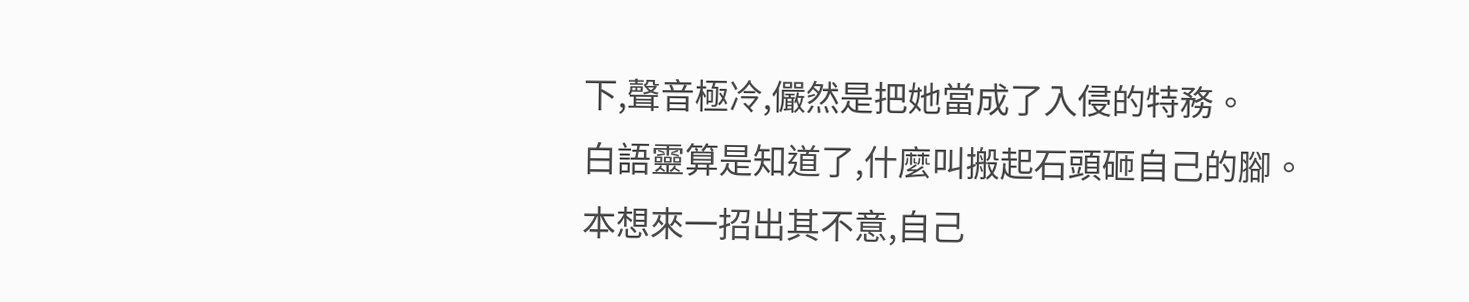下,聲音極冷,儼然是把她當成了入侵的特務。
白語靈算是知道了,什麼叫搬起石頭砸自己的腳。
本想來一招出其不意,自己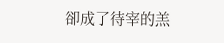卻成了待宰的羔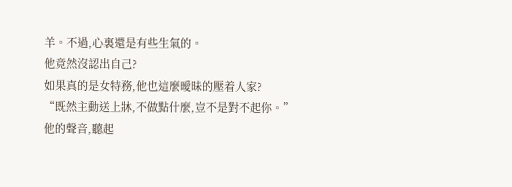羊。不過,心裏還是有些生氣的。
他竟然沒認出自己?
如果真的是女特務,他也這麼曖昧的壓着人家?
“既然主動送上牀,不做點什麼,豈不是對不起你。”
他的聲音,聽起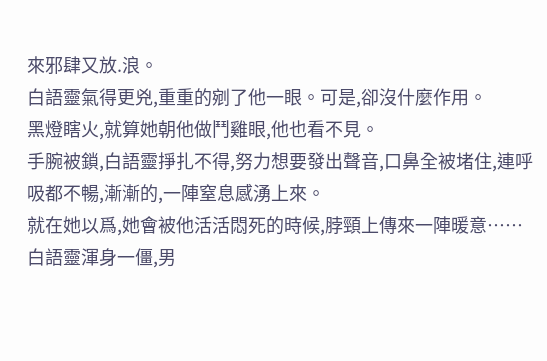來邪肆又放.浪。
白語靈氣得更兇,重重的剜了他一眼。可是,卻沒什麼作用。
黑燈瞎火,就算她朝他做鬥雞眼,他也看不見。
手腕被鎖,白語靈掙扎不得,努力想要發出聲音,口鼻全被堵住,連呼吸都不暢,漸漸的,一陣窒息感湧上來。
就在她以爲,她會被他活活悶死的時候,脖頸上傳來一陣暖意……
白語靈渾身一僵,男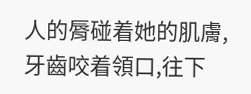人的脣碰着她的肌膚,牙齒咬着領口,往下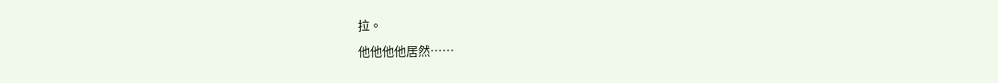拉。
他他他他居然……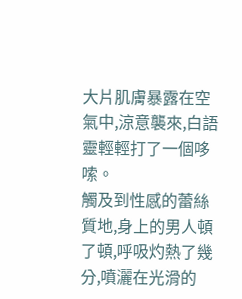大片肌膚暴露在空氣中,涼意襲來,白語靈輕輕打了一個哆嗦。
觸及到性感的蕾絲質地,身上的男人頓了頓,呼吸灼熱了幾分,噴灑在光滑的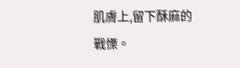肌膚上,留下酥麻的戰慄。